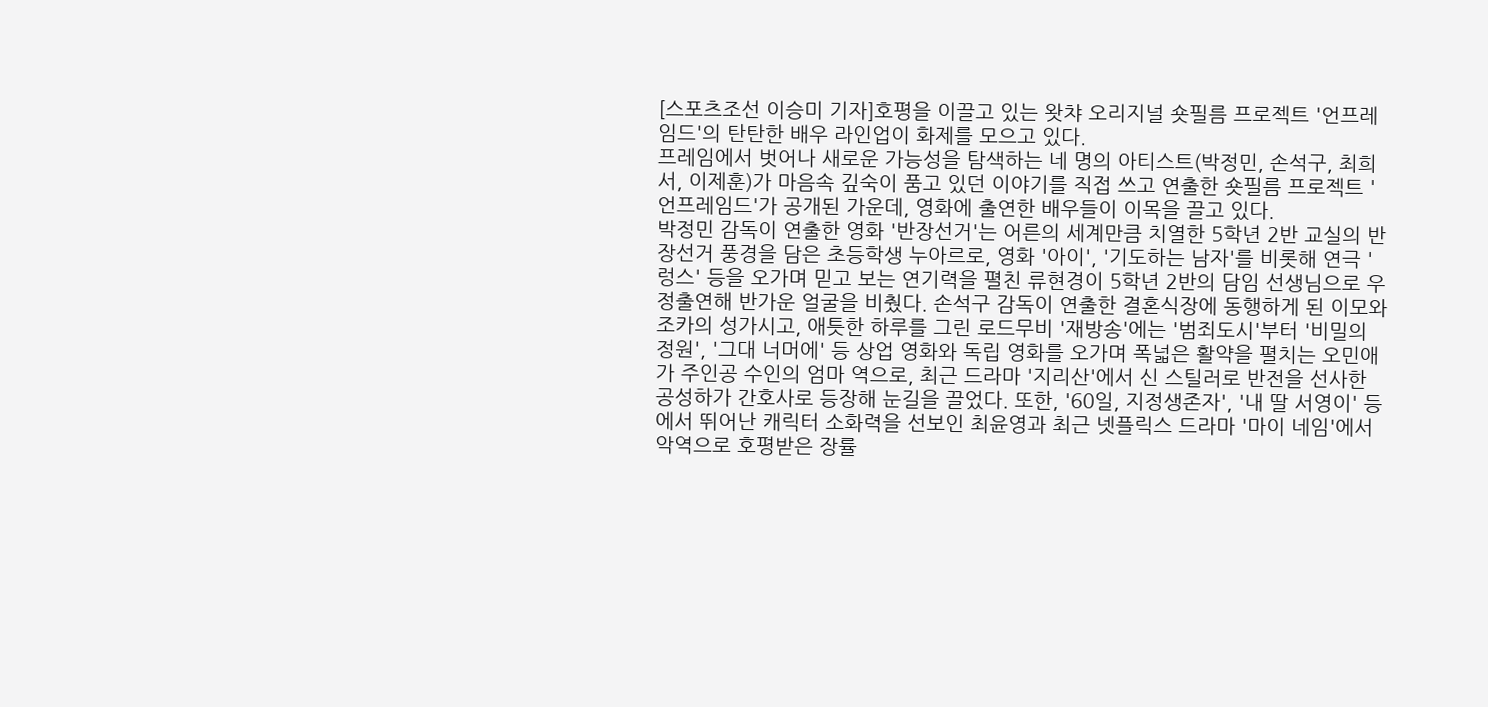[스포츠조선 이승미 기자]호평을 이끌고 있는 왓챠 오리지널 숏필름 프로젝트 '언프레임드'의 탄탄한 배우 라인업이 화제를 모으고 있다.
프레임에서 벗어나 새로운 가능성을 탐색하는 네 명의 아티스트(박정민, 손석구, 최희서, 이제훈)가 마음속 깊숙이 품고 있던 이야기를 직접 쓰고 연출한 숏필름 프로젝트 '언프레임드'가 공개된 가운데, 영화에 출연한 배우들이 이목을 끌고 있다.
박정민 감독이 연출한 영화 '반장선거'는 어른의 세계만큼 치열한 5학년 2반 교실의 반장선거 풍경을 담은 초등학생 누아르로, 영화 '아이', '기도하는 남자'를 비롯해 연극 '렁스' 등을 오가며 믿고 보는 연기력을 펼친 류현경이 5학년 2반의 담임 선생님으로 우정출연해 반가운 얼굴을 비췄다. 손석구 감독이 연출한 결혼식장에 동행하게 된 이모와 조카의 성가시고, 애틋한 하루를 그린 로드무비 '재방송'에는 '범죄도시'부터 '비밀의 정원', '그대 너머에' 등 상업 영화와 독립 영화를 오가며 폭넓은 활약을 펼치는 오민애가 주인공 수인의 엄마 역으로, 최근 드라마 '지리산'에서 신 스틸러로 반전을 선사한 공성하가 간호사로 등장해 눈길을 끌었다. 또한, '60일, 지정생존자', '내 딸 서영이' 등 에서 뛰어난 캐릭터 소화력을 선보인 최윤영과 최근 넷플릭스 드라마 '마이 네임'에서 악역으로 호평받은 장률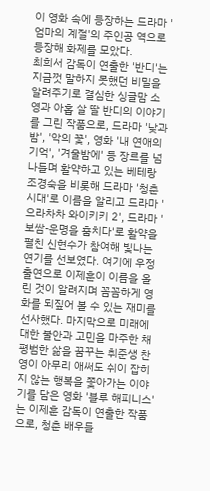이 영화 속에 등장하는 드라마 '엄마의 계절'의 주인공 역으로 등장해 화제를 모았다.
최희서 감독이 연출한 '반디'는 지금껏 말하지 못했던 비밀을 알려주기로 결심한 싱글맘 소영과 아홉 살 딸 반디의 이야기를 그린 작품으로, 드라마 '낮과 밤', '악의 꽃', 영화 '내 연애의 기억', '겨울밤에' 등 장르를 넘나들며 활약하고 있는 베테랑 조경숙을 비롯해 드라마 '청춘시대'로 이름을 알리고 드라마 '으라차차 와이키키 2', 드라마 '보쌈-운명을 훔치다'로 활약을 펼친 신현수가 참여해 빛나는 연기를 선보였다. 여기에 우정출연으로 이제훈이 이름을 올린 것이 알려지며 꼼꼼하게 영화를 되짚어 볼 수 있는 재미를 선사했다. 마지막으로 미래에 대한 불안과 고민을 마주한 채 평범한 삶을 꿈꾸는 취준생 찬영이 아무리 애써도 쉬이 잡히지 않는 행복을 쫓아가는 이야기를 담은 영화 '블루 해피니스'는 이제훈 감독이 연출한 작품으로, 청춘 배우들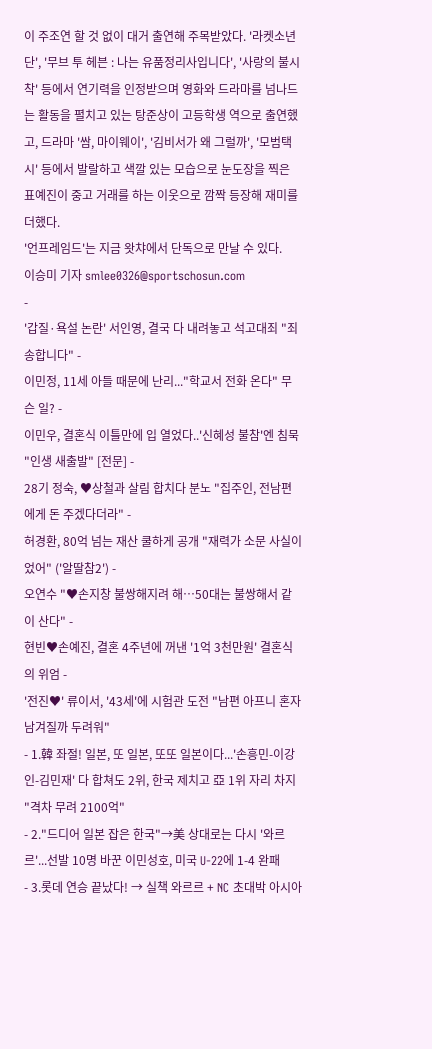이 주조연 할 것 없이 대거 출연해 주목받았다. '라켓소년단', '무브 투 헤븐 : 나는 유품정리사입니다', '사랑의 불시착' 등에서 연기력을 인정받으며 영화와 드라마를 넘나드는 활동을 펼치고 있는 탕준상이 고등학생 역으로 출연했고, 드라마 '쌈, 마이웨이', '김비서가 왜 그럴까', '모범택시' 등에서 발랄하고 색깔 있는 모습으로 눈도장을 찍은 표예진이 중고 거래를 하는 이웃으로 깜짝 등장해 재미를 더했다.
'언프레임드'는 지금 왓챠에서 단독으로 만날 수 있다.
이승미 기자 smlee0326@sportschosun.com
-
'갑질·욕설 논란' 서인영, 결국 다 내려놓고 석고대죄 "죄송합니다" -
이민정, 11세 아들 때문에 난리..."학교서 전화 온다" 무슨 일? -
이민우, 결혼식 이틀만에 입 열었다..'신혜성 불참'엔 침묵 "인생 새출발" [전문] -
28기 정숙, ♥상철과 살림 합치다 분노 "집주인, 전남편에게 돈 주겠다더라" -
허경환, 80억 넘는 재산 쿨하게 공개 "재력가 소문 사실이었어" ('알딸참2') -
오연수 "♥손지창 불쌍해지려 해…50대는 불쌍해서 같이 산다" -
현빈♥손예진, 결혼 4주년에 꺼낸 '1억 3천만원' 결혼식의 위엄 -
'전진♥' 류이서, '43세'에 시험관 도전 "남편 아프니 혼자 남겨질까 두려워"
- 1.韓 좌절! 일본, 또 일본, 또또 일본이다...'손흥민-이강인-김민재' 다 합쳐도 2위, 한국 제치고 亞 1위 자리 차지 "격차 무려 2100억"
- 2."드디어 일본 잡은 한국"→美 상대로는 다시 '와르르'...선발 10명 바꾼 이민성호, 미국 U-22에 1-4 완패
- 3.롯데 연승 끝났다! → 실책 와르르 + NC 초대박 아시아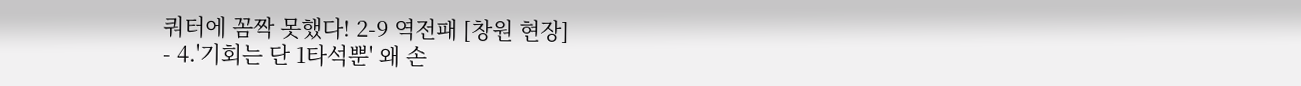쿼터에 꼼짝 못했다! 2-9 역전패 [창원 현장]
- 4.'기회는 단 1타석뿐' 왜 손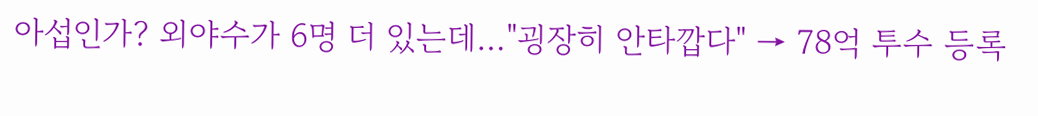아섭인가? 외야수가 6명 더 있는데…"굉장히 안타깝다" → 78억 투수 등록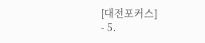[대전포커스]
- 5.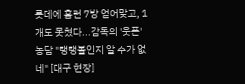롯데에 홈런 7방 얻어맞고, 1개도 못쳤다...감독의 '웃픈' 농담 "탱탱볼인지 알 수가 없네" [대구 현장]